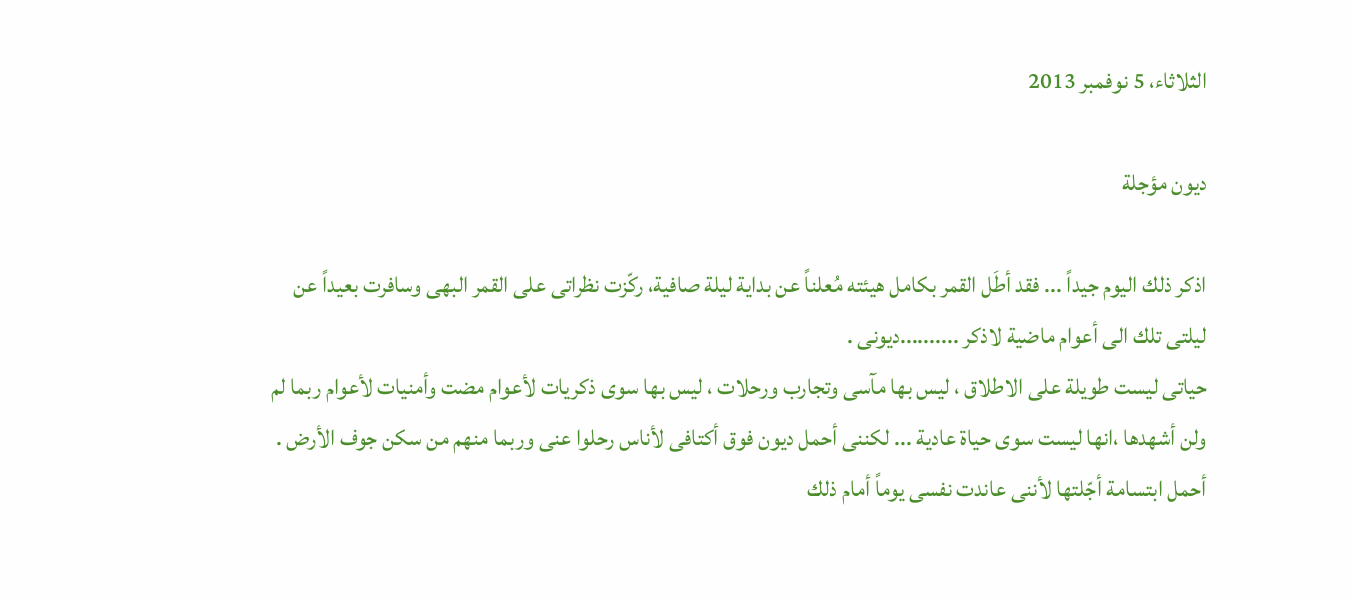الثلاثاء، 5 نوفمبر 2013

ديون مؤجلة

اذكر ذلك اليوم جيداً ... فقد أطَل القمر بكامل هيئته مُعلناً عن بداية ليلة صافية، ركّزت نظراتى على القمر البهى وسافرت بعيداً عن ليلتى تلك الى أعوام ماضية لاذكر ..........ديونى .
حياتى ليست طويلة على الاطلاق ، ليس بها مآسى وتجارب ورحلات ، ليس بها سوى ذكريات لأعوام مضت وأمنيات لأعوام ربما لم ولن أشهدها ،انها ليست سوى حياة عادية ... لكننى أحمل ديون فوق أكتافى لأناس رحلوا عنى وربما منهم من سكن جوف الأرض .
أحمل ابتسامة أجّلتها لأننى عاندت نفسى يوماً أمام ذلك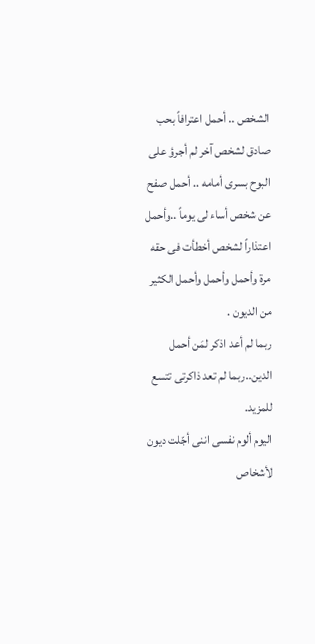الشخص .. أحمل اعترافاً بحب صادق لشخص آخر لم أجرؤ على البوح بسرى أمامه .. أحمل صفح عن شخص أساء لى يوماً ..وأحمل اعتذاراً لشخص أخطأت فى حقه مرة وأحمل وأحمل وأحمل الكثير من الديون .
ربما لم أعد اذكر لمَن أحمل الدين..ربما لم تعد ذاكرتى تتسع للمزيد.
اليوم ألوم نفسى اننى أجّلت ديون لأشخاص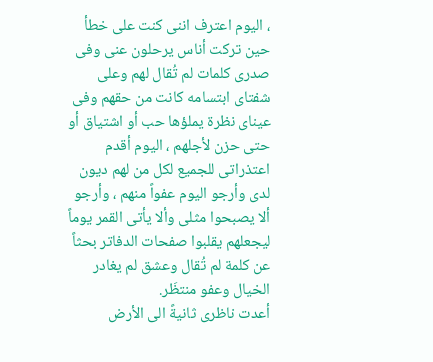، اليوم اعترف اننى كنت على خطأ حين تركت أناس يرحلون عنى وفى صدرى كلمات لم تُقال لهم وعلى شفتاى ابتسامه كانت من حقهم وفى عيناى نظرة يملؤها حب أو اشتياق أو حتى حزن لأجلهم ، اليوم أقدم اعتذراتى للجميع لكل من لهم ديون لدى وأرجو اليوم عفواً منهم ، وأرجو ألا يصبحوا مثلى وألا يأتى القمر يوماً ليجعلهم يقلبوا صفحات الدفاتر بحثاً عن كلمة لم تُقال وعشق لم يغادر الخيال وعفو منتظَر.
أعدت ناظرى ثانيةً الى الأرض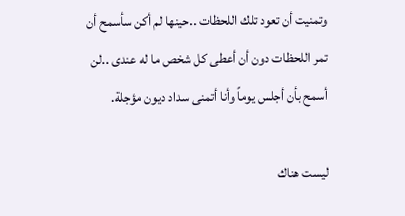وتمنيت أن تعود تلك اللحظات ..حينها لم أكن سأسمح أن تمر اللحظات دون أن أعطى كل شخص ما له عندى ..لن أسمح بأن أجلس يوماً وأنا أتمنى سداد ديون مؤجلة.

ليست هناك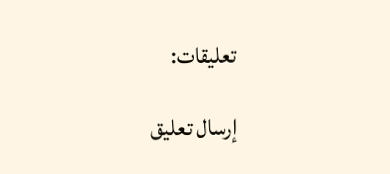تعليقات:

إرسال تعليق